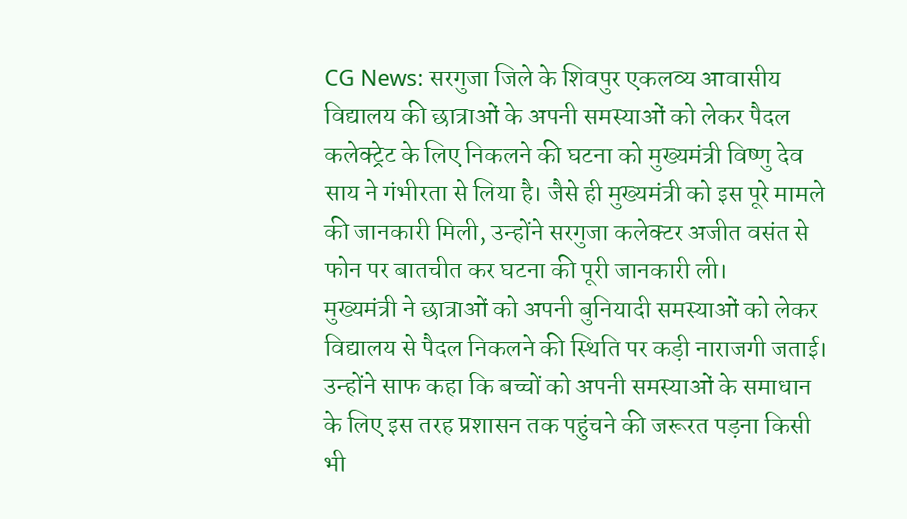CG News: सरगुजा जिले के शिवपुर एकलव्य आवासीय विद्यालय की छात्राओं के अपनी समस्याओं को लेकर पैदल कलेक्ट्रेट के लिए निकलने की घटना को मुख्यमंत्री विष्णु देव साय ने गंभीरता से लिया है। जैसे ही मुख्यमंत्री को इस पूरे मामले की जानकारी मिली, उन्होंने सरगुजा कलेक्टर अजीत वसंत से फोन पर बातचीत कर घटना की पूरी जानकारी ली।
मुख्यमंत्री ने छात्राओं को अपनी बुनियादी समस्याओं को लेकर विद्यालय से पैदल निकलने की स्थिति पर कड़ी नाराजगी जताई। उन्होंने साफ कहा कि बच्चों को अपनी समस्याओं के समाधान के लिए इस तरह प्रशासन तक पहुंचने की जरूरत पड़ना किसी भी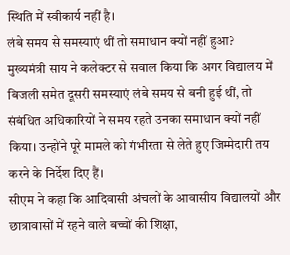स्थिति में स्वीकार्य नहीं है।
लंबे समय से समस्याएं थीं तो समाधान क्यों नहीं हुआ?
मुख्यमंत्री साय ने कलेक्टर से सवाल किया कि अगर विद्यालय में बिजली समेत दूसरी समस्याएं लंबे समय से बनी हुई थीं, तो संबंधित अधिकारियों ने समय रहते उनका समाधान क्यों नहीं किया। उन्होंने पूरे मामले को गंभीरता से लेते हुए जिम्मेदारी तय करने के निर्देश दिए हैं।
सीएम ने कहा कि आदिवासी अंचलों के आवासीय विद्यालयों और छात्रावासों में रहने वाले बच्चों की शिक्षा,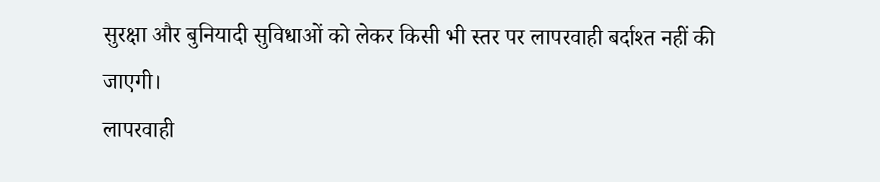सुरक्षा और बुनियादी सुविधाओं को लेकर किसी भी स्तर पर लापरवाही बर्दाश्त नहीं की जाएगी।
लापरवाही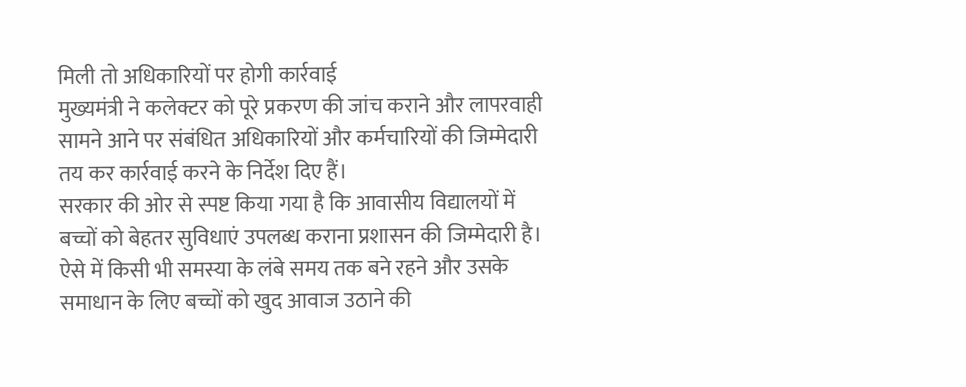मिली तो अधिकारियों पर होगी कार्रवाई
मुख्यमंत्री ने कलेक्टर को पूरे प्रकरण की जांच कराने और लापरवाही सामने आने पर संबंधित अधिकारियों और कर्मचारियों की जिम्मेदारी तय कर कार्रवाई करने के निर्देश दिए हैं।
सरकार की ओर से स्पष्ट किया गया है कि आवासीय विद्यालयों में बच्चों को बेहतर सुविधाएं उपलब्ध कराना प्रशासन की जिम्मेदारी है। ऐसे में किसी भी समस्या के लंबे समय तक बने रहने और उसके समाधान के लिए बच्चों को खुद आवाज उठाने की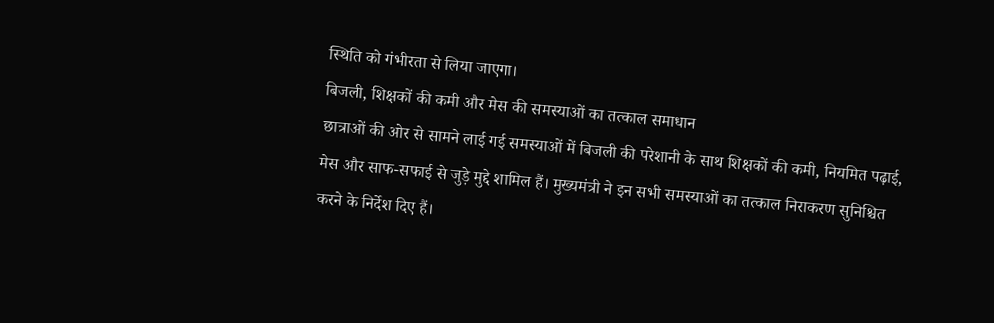स्थिति को गंभीरता से लिया जाएगा।
बिजली, शिक्षकों की कमी और मेस की समस्याओं का तत्काल समाधान
छात्राओं की ओर से सामने लाई गई समस्याओं में बिजली की परेशानी के साथ शिक्षकों की कमी, नियमित पढ़ाई, मेस और साफ-सफाई से जुड़े मुद्दे शामिल हैं। मुख्यमंत्री ने इन सभी समस्याओं का तत्काल निराकरण सुनिश्चित करने के निर्देश दिए हैं।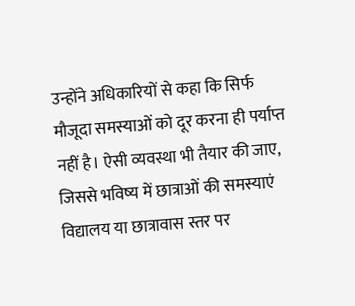उन्होंने अधिकारियों से कहा कि सिर्फ मौजूदा समस्याओं को दूर करना ही पर्याप्त नहीं है। ऐसी व्यवस्था भी तैयार की जाए, जिससे भविष्य में छात्राओं की समस्याएं विद्यालय या छात्रावास स्तर पर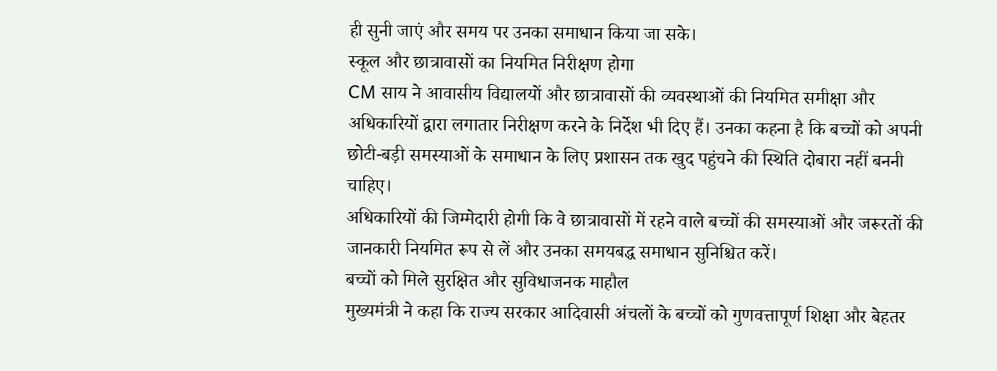ही सुनी जाएं और समय पर उनका समाधान किया जा सके।
स्कूल और छात्रावासों का नियमित निरीक्षण होगा
CM साय ने आवासीय विद्यालयों और छात्रावासों की व्यवस्थाओं की नियमित समीक्षा और अधिकारियों द्वारा लगातार निरीक्षण करने के निर्देश भी दिए हैं। उनका कहना है कि बच्चों को अपनी छोटी-बड़ी समस्याओं के समाधान के लिए प्रशासन तक खुद पहुंचने की स्थिति दोबारा नहीं बननी चाहिए।
अधिकारियों की जिम्मेदारी होगी कि वे छात्रावासों में रहने वाले बच्चों की समस्याओं और जरूरतों की जानकारी नियमित रूप से लें और उनका समयबद्ध समाधान सुनिश्चित करें।
बच्चों को मिले सुरक्षित और सुविधाजनक माहौल
मुख्यमंत्री ने कहा कि राज्य सरकार आदिवासी अंचलों के बच्चों को गुणवत्तापूर्ण शिक्षा और बेहतर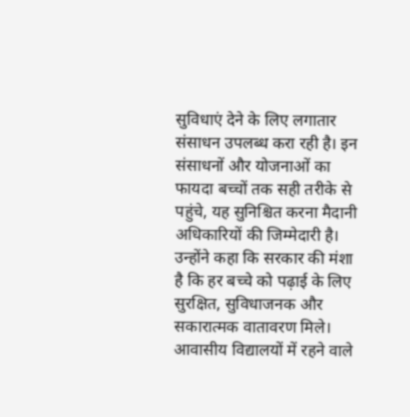सुविधाएं देने के लिए लगातार संसाधन उपलब्ध करा रही है। इन संसाधनों और योजनाओं का फायदा बच्चों तक सही तरीके से पहुंचे, यह सुनिश्चित करना मैदानी अधिकारियों की जिम्मेदारी है।
उन्होंने कहा कि सरकार की मंशा है कि हर बच्चे को पढ़ाई के लिए सुरक्षित, सुविधाजनक और सकारात्मक वातावरण मिले। आवासीय विद्यालयों में रहने वाले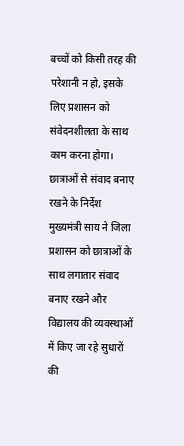बच्चों को किसी तरह की परेशानी न हो, इसके लिए प्रशासन को संवेदनशीलता के साथ काम करना होगा।
छात्राओं से संवाद बनाए रखने के निर्देश
मुख्यमंत्री साय ने जिला प्रशासन को छात्राओं के साथ लगातार संवाद बनाए रखने और विद्यालय की व्यवस्थाओं में किए जा रहे सुधारों की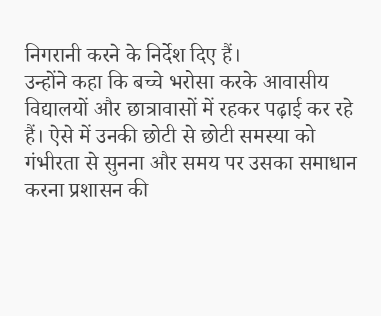निगरानी करने के निर्देश दिए हैं।
उन्होंने कहा कि बच्चे भरोसा करके आवासीय विद्यालयों और छात्रावासों में रहकर पढ़ाई कर रहे हैं। ऐसे में उनकी छोटी से छोटी समस्या को गंभीरता से सुनना और समय पर उसका समाधान करना प्रशासन की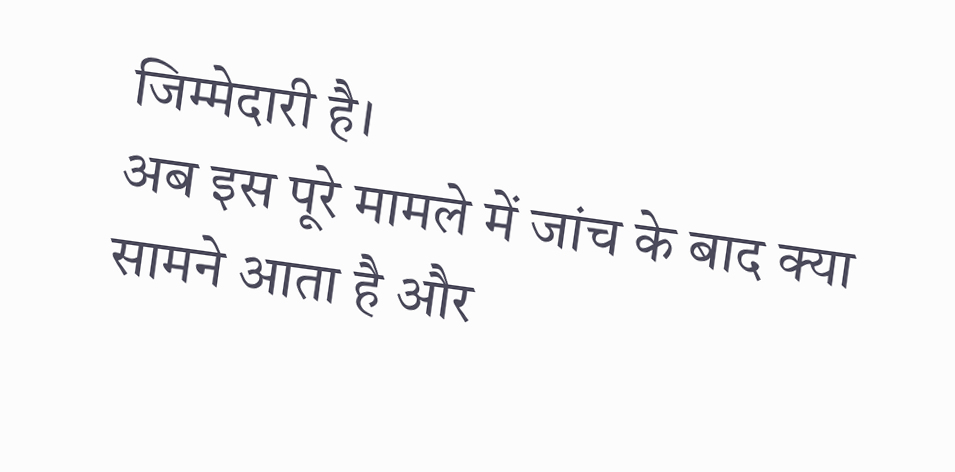जिम्मेदारी है।
अब इस पूरे मामले में जांच के बाद क्या सामने आता है और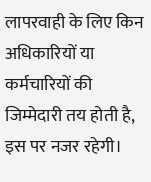लापरवाही के लिए किन अधिकारियों या कर्मचारियों की जिम्मेदारी तय होती है, इस पर नजर रहेगी।